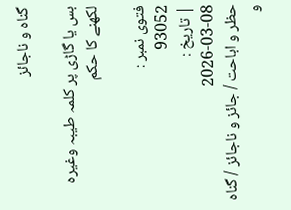گناہ و ناجائز

بس یا گاڑی پر کلمہ طیبہ وغیرہ لکھنے کا حکم

فتوی نمبر :
93052
| تاریخ :
2026-03-08
حظر و اباحت / جائز و ناجائز / گناہ و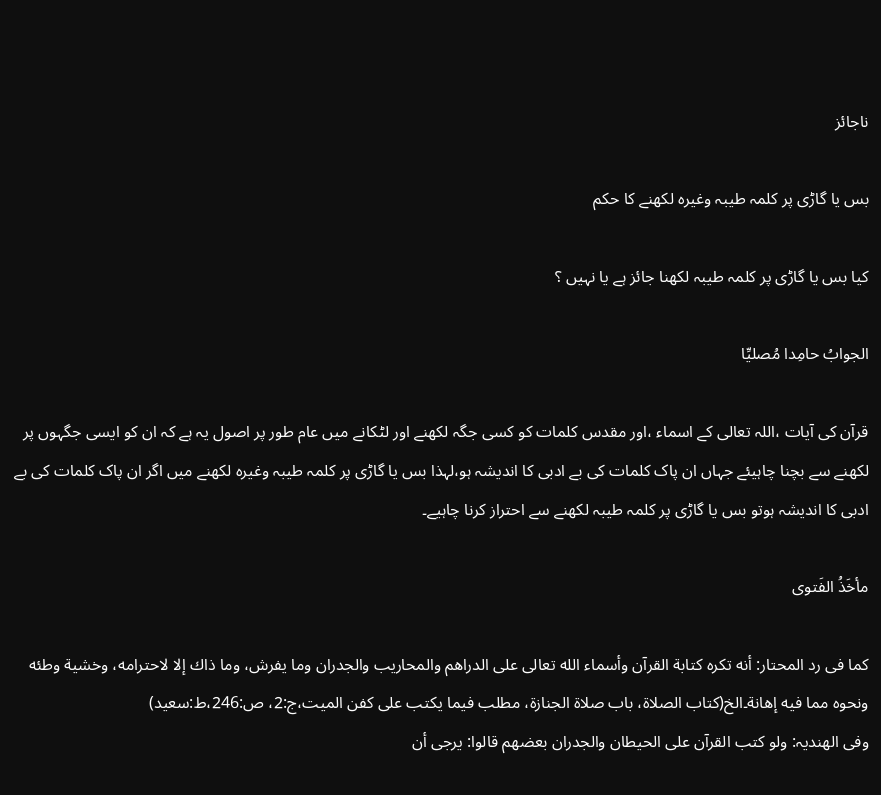ناجائز

بس یا گاڑی پر کلمہ طیبہ وغیرہ لکھنے کا حکم

کیا بس یا گاڑی پر کلمہ طیبہ لکھنا جائز ہے یا نہیں ؟

الجوابُ حامِدا مُصلیِّا

قرآن کی آیات ،اللہ تعالی کے اسماء ،اور مقدس کلمات کو کسی جگہ لکھنے اور لٹکانے میں عام طور پر اصول یہ ہے کہ ان کو ایسی جگہوں پر لکھنے سے بچنا چاہیئے جہاں ان پاک کلمات کی بے ادبی کا اندیشہ ہو،لہذا بس یا گاڑی پر کلمہ طیبہ وغیرہ لکھنے میں اگر ان پاک کلمات کی بے ادبی کا اندیشہ ہوتو بس یا گاڑی پر کلمہ طیبہ لکھنے سے احتراز کرنا چاہیے۔

مأخَذُ الفَتوی

کما فی رد المحتار: أنه ‌تكره ‌كتابة ‌القرآن وأسماء الله تعالى على الدراهم والمحاريب والجدران وما يفرش، وما ذاك إلا لاحترامه، وخشية وطئه ونحوه مما فيه إهانة۔الخ(كتاب الصلاة، ‌‌باب صلاة الجنازة، مطلب فيما یکتب علی کفن المیت،ج:2، ص:246،ط:سعيد)
وفی الھندیہ: ولو كتب القرآن ‌على ‌الحيطان والجدران بعضهم قالوا: يرجى أن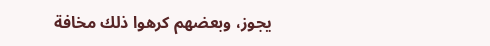يجوز، وبعضهم كرهوا ذلك مخافة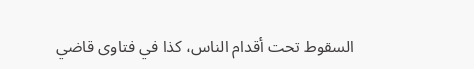السقوط تحت أقدام الناس، كذا في فتاوى قاضي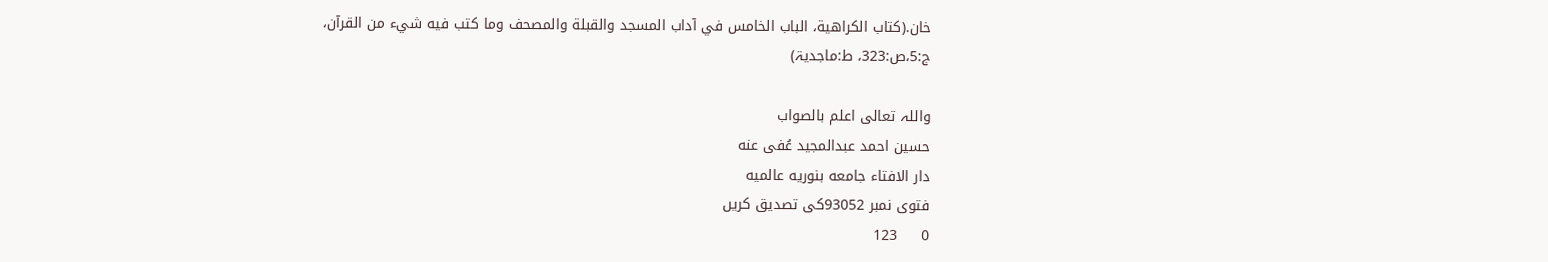خان.(كتاب الكراهية، الباب الخامس في آداب المسجد والقبلة والمصحف وما كتب فيه شيء من القرآن، ج:5،ص:323، ط:ماجدیۃ)

واللہ تعالی اعلم بالصواب
حسین احمد عبدالمجید عُفی عنه
دار الافتاء جامعه بنوریه عالمیه
فتوی نمبر 93052کی تصدیق کریں
0     123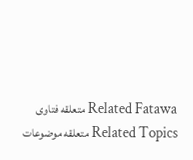Related Fatawa متعلقه فتاوی
Related Topics متعلقه موضوعات